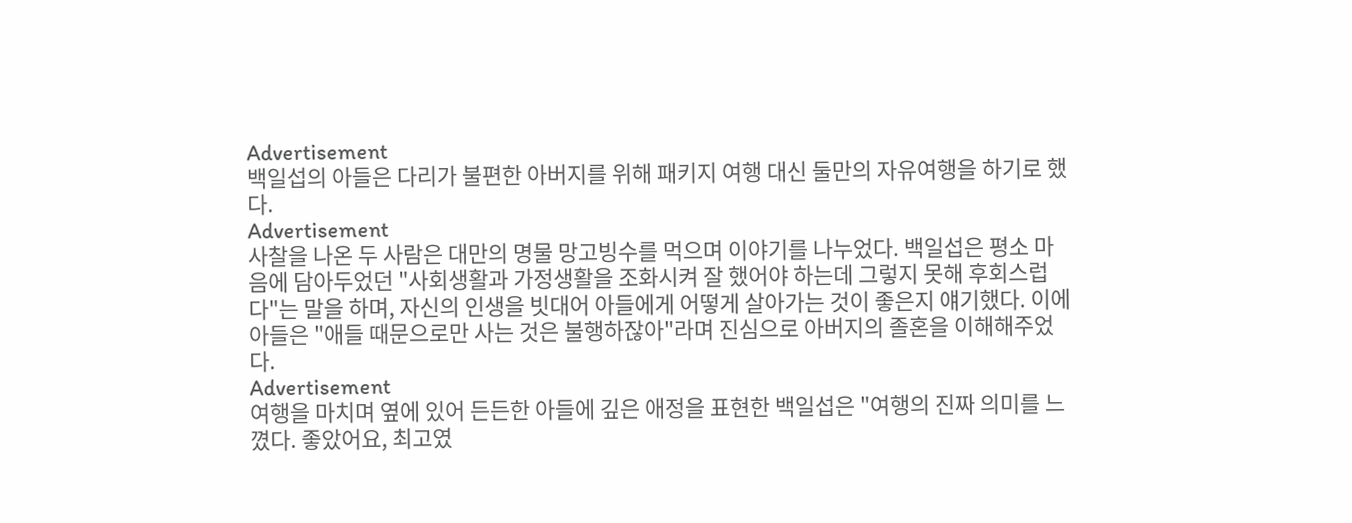Advertisement
백일섭의 아들은 다리가 불편한 아버지를 위해 패키지 여행 대신 둘만의 자유여행을 하기로 했다.
Advertisement
사찰을 나온 두 사람은 대만의 명물 망고빙수를 먹으며 이야기를 나누었다. 백일섭은 평소 마음에 담아두었던 "사회생활과 가정생활을 조화시켜 잘 했어야 하는데 그렇지 못해 후회스럽다"는 말을 하며, 자신의 인생을 빗대어 아들에게 어떻게 살아가는 것이 좋은지 얘기했다. 이에 아들은 "애들 때문으로만 사는 것은 불행하잖아"라며 진심으로 아버지의 졸혼을 이해해주었다.
Advertisement
여행을 마치며 옆에 있어 든든한 아들에 깊은 애정을 표현한 백일섭은 "여행의 진짜 의미를 느꼈다. 좋았어요, 최고였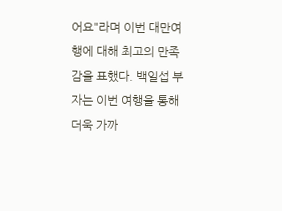어요"라며 이번 대만여행에 대해 최고의 만족감을 표했다. 백일섭 부자는 이번 여행을 통해 더욱 가까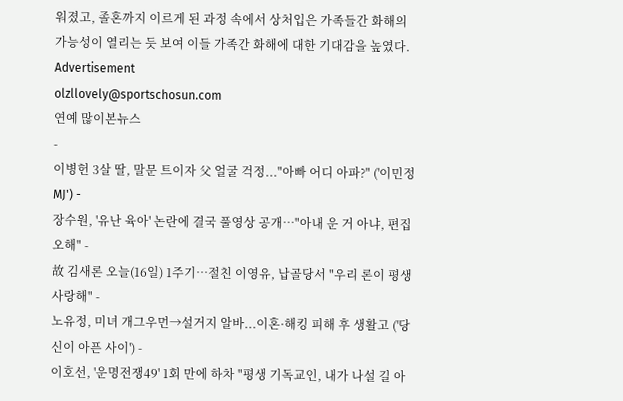워졌고, 졸혼까지 이르게 된 과정 속에서 상처입은 가족들간 화해의 가능성이 열리는 듯 보여 이들 가족간 화해에 대한 기대감을 높였다.
Advertisement
olzllovely@sportschosun.com
연예 많이본뉴스
-
이병헌 3살 딸, 말문 트이자 父 얼굴 걱정..."아빠 어디 아파?" ('이민정 MJ') -
장수원, '유난 육아' 논란에 결국 풀영상 공개…"아내 운 거 아냐, 편집 오해" -
故 김새론 오늘(16일) 1주기…절친 이영유, 납골당서 "우리 론이 평생 사랑해" -
노유정, 미녀 개그우먼→설거지 알바...이혼·해킹 피해 후 생활고 ('당신이 아픈 사이') -
이호선, '운명전쟁49' 1회 만에 하차 "평생 기독교인, 내가 나설 길 아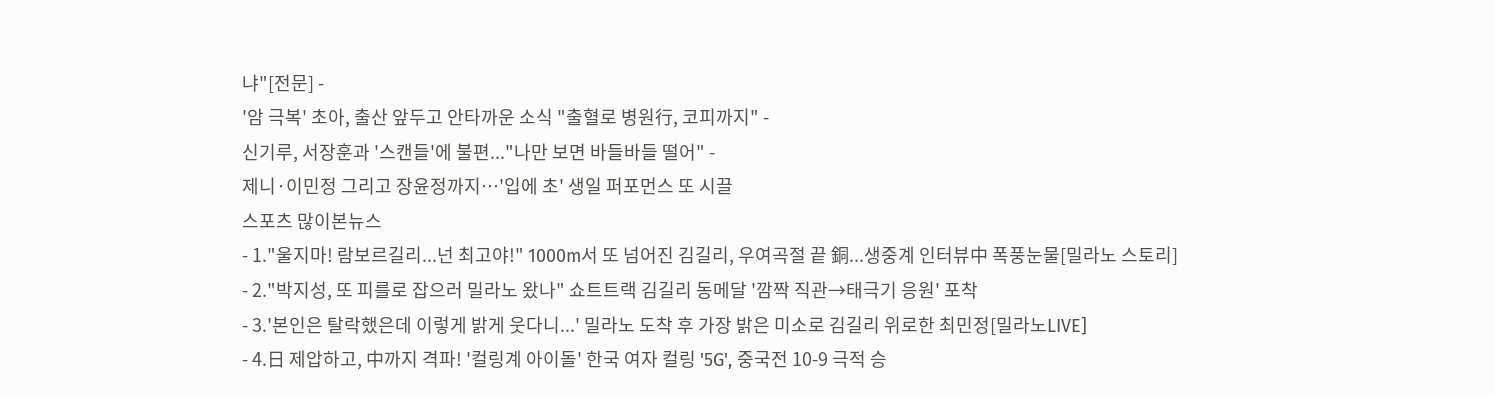냐"[전문] -
'암 극복' 초아, 출산 앞두고 안타까운 소식 "출혈로 병원行, 코피까지" -
신기루, 서장훈과 '스캔들'에 불편..."나만 보면 바들바들 떨어" -
제니·이민정 그리고 장윤정까지…'입에 초' 생일 퍼포먼스 또 시끌
스포츠 많이본뉴스
- 1."울지마! 람보르길리...넌 최고야!" 1000m서 또 넘어진 김길리, 우여곡절 끝 銅...생중계 인터뷰中 폭풍눈물[밀라노 스토리]
- 2."박지성, 또 피를로 잡으러 밀라노 왔나" 쇼트트랙 김길리 동메달 '깜짝 직관→태극기 응원' 포착
- 3.'본인은 탈락했은데 이렇게 밝게 웃다니...' 밀라노 도착 후 가장 밝은 미소로 김길리 위로한 최민정[밀라노LIVE]
- 4.日 제압하고, 中까지 격파! '컬링계 아이돌' 한국 여자 컬링 '5G', 중국전 10-9 극적 승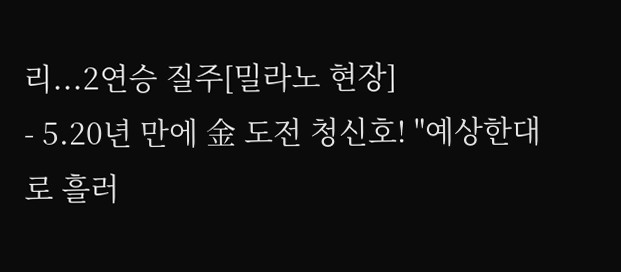리...2연승 질주[밀라노 현장]
- 5.20년 만에 金 도전 청신호! "예상한대로 흘러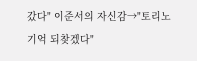갔다" 이준서의 자신감→"토리노 기억 되찾겠다"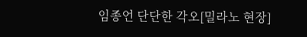임종언 단단한 각오[밀라노 현장]